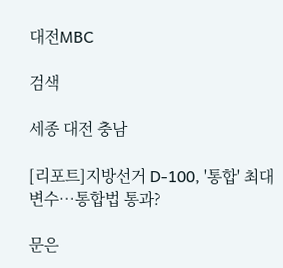대전MBC

검색

세종 대전 충남

[리포트]지방선거 D-100, '통합' 최대 변수⋯통합법 통과?

문은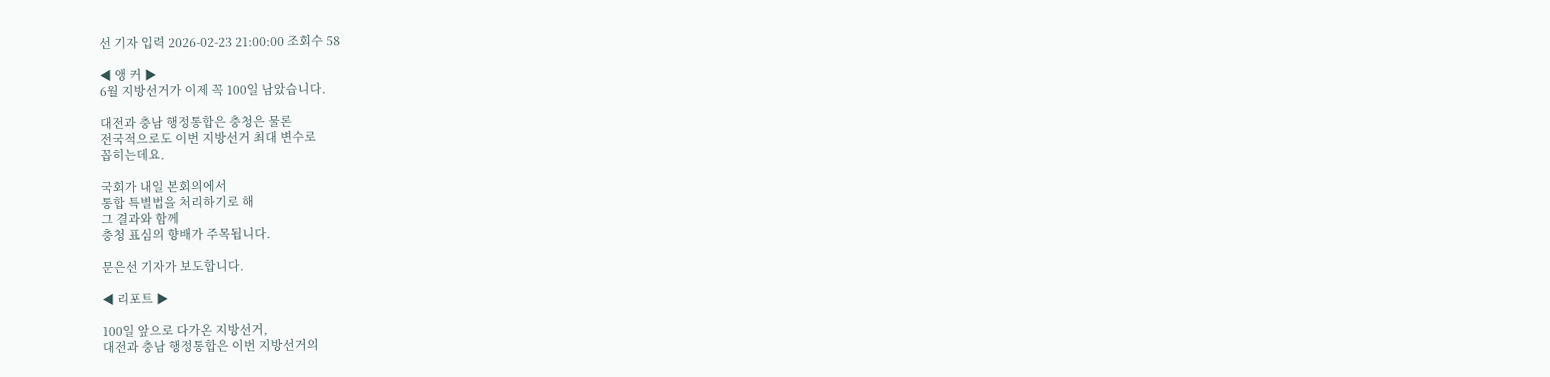선 기자 입력 2026-02-23 21:00:00 조회수 58

◀ 앵 커 ▶
6월 지방선거가 이제 꼭 100일 남았습니다.

대전과 충남 행정통합은 충청은 물론
전국적으로도 이번 지방선거 최대 변수로
꼽히는데요.

국회가 내일 본회의에서
통합 특별법을 처리하기로 해
그 결과와 함께
충청 표심의 향배가 주목됩니다.

문은선 기자가 보도합니다.

◀ 리포트 ▶

100일 앞으로 다가온 지방선거,
대전과 충남 행정통합은 이번 지방선거의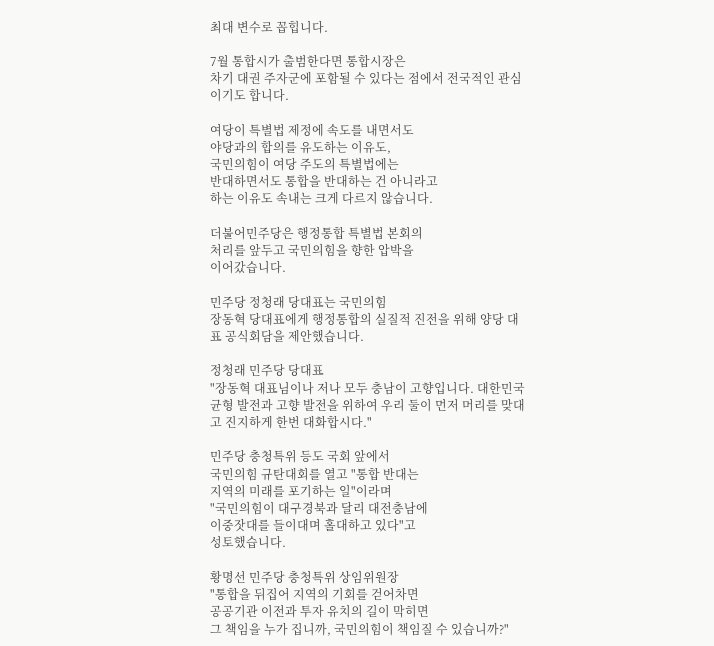최대 변수로 꼽힙니다.

7월 통합시가 출범한다면 통합시장은
차기 대권 주자군에 포함될 수 있다는 점에서 전국적인 관심이기도 합니다.

여당이 특별법 제정에 속도를 내면서도
야당과의 합의를 유도하는 이유도,
국민의힘이 여당 주도의 특별법에는
반대하면서도 통합을 반대하는 건 아니라고
하는 이유도 속내는 크게 다르지 않습니다.

더불어민주당은 행정통합 특별법 본회의
처리를 앞두고 국민의힘을 향한 압박을
이어갔습니다.

민주당 정청래 당대표는 국민의힘
장동혁 당대표에게 행정통합의 실질적 진전을 위해 양당 대표 공식회담을 제안했습니다.

정청래 민주당 당대표
"장동혁 대표님이나 저나 모두 충남이 고향입니다. 대한민국 균형 발전과 고향 발전을 위하여 우리 둘이 먼저 머리를 맞대고 진지하게 한번 대화합시다."

민주당 충청특위 등도 국회 앞에서
국민의힘 규탄대회를 열고 "통합 반대는
지역의 미래를 포기하는 일"이라며
"국민의힘이 대구경북과 달리 대전충남에
이중잣대를 들이대며 홀대하고 있다"고
성토했습니다.

황명선 민주당 충청특위 상임위원장
"통합을 뒤집어 지역의 기회를 걷어차면
공공기관 이전과 투자 유치의 길이 막히면
그 책임을 누가 집니까, 국민의힘이 책임질 수 있습니까?"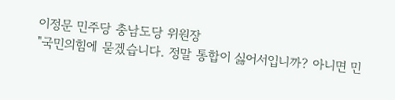이정문 민주당 충남도당 위원장
"국민의힘에 묻겠습니다. 정말 통합이 싫어서입니까? 아니면 민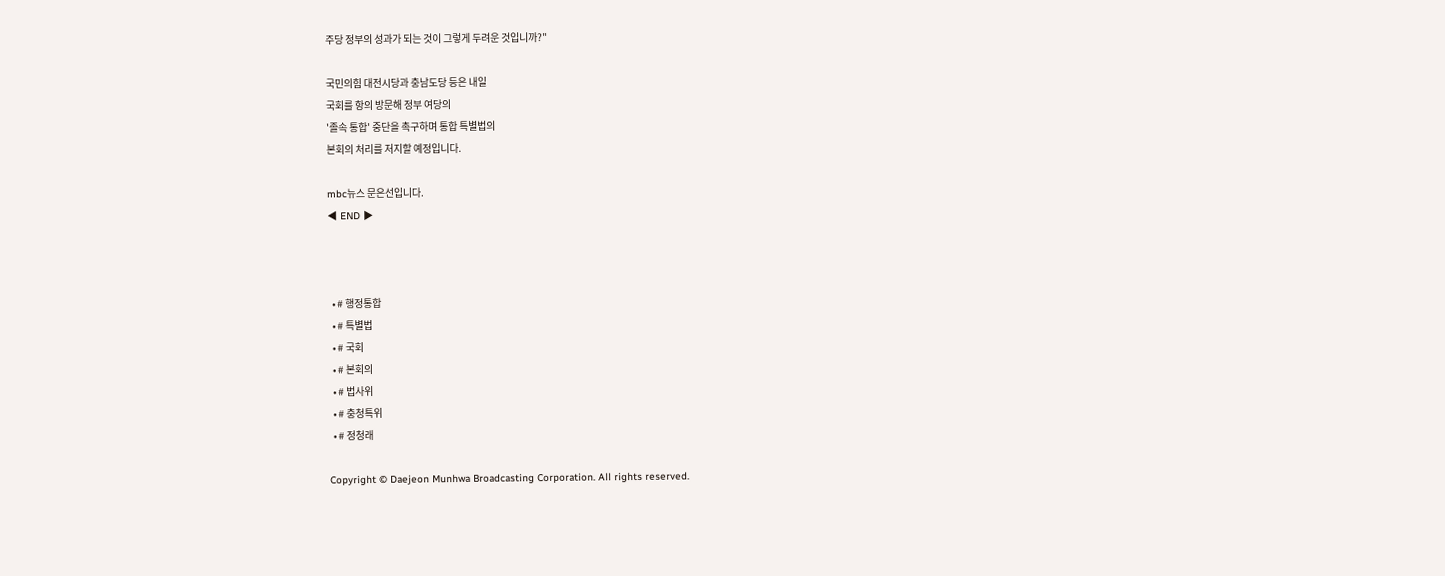주당 정부의 성과가 되는 것이 그렇게 두려운 것입니까?"

국민의힘 대전시당과 충남도당 등은 내일
국회를 항의 방문해 정부 여당의
'졸속 통합' 중단을 촉구하며 통합 특별법의
본회의 처리를 저지할 예정입니다.

mbc뉴스 문은선입니다.
◀ END ▶



  • # 행정통합
  • # 특별법
  • # 국회
  • # 본회의
  • # 법사위
  • # 충청특위
  • # 정청래

Copyright © Daejeon Munhwa Broadcasting Corporation. All rights reserved.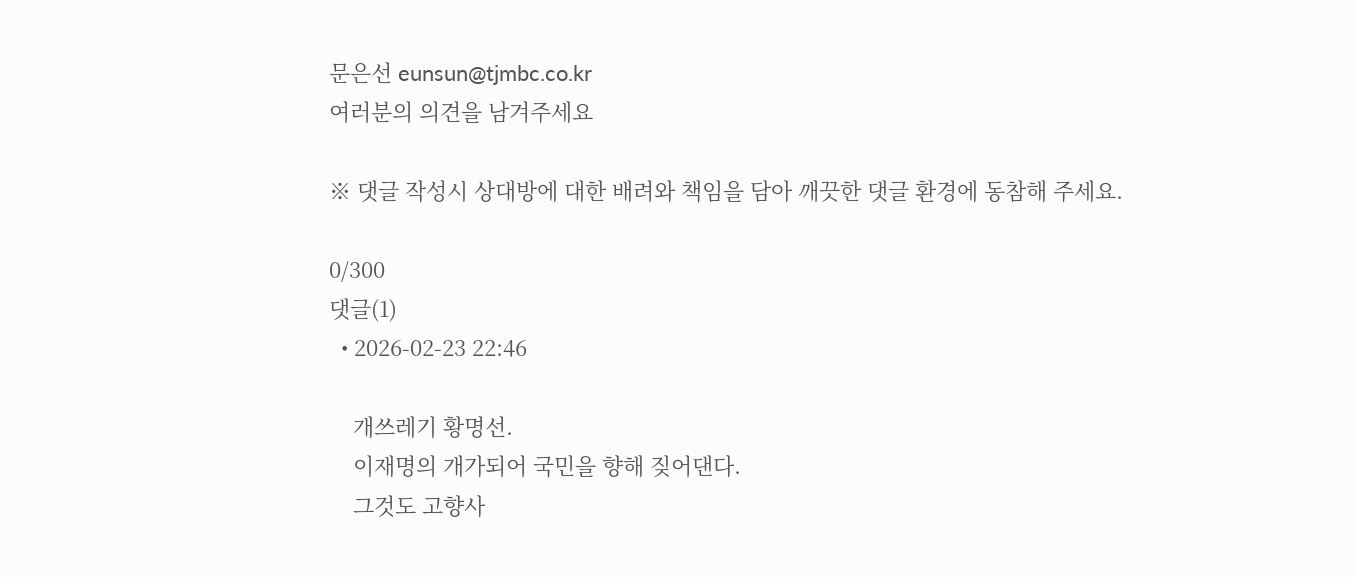문은선 eunsun@tjmbc.co.kr
여러분의 의견을 남겨주세요

※ 댓글 작성시 상대방에 대한 배려와 책임을 담아 깨끗한 댓글 환경에 동참해 주세요.

0/300
댓글(1)
  • 2026-02-23 22:46

    개쓰레기 황명선.
    이재명의 개가되어 국민을 향해 짖어댄다.
    그것도 고향사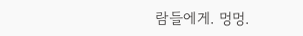람들에게. 멍멍.